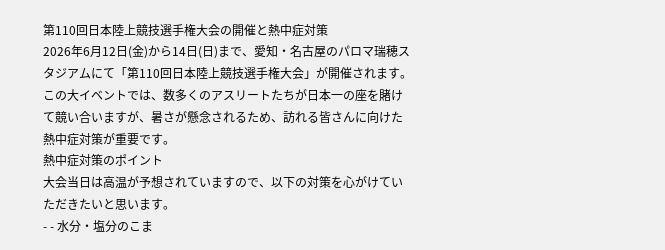第110回日本陸上競技選手権大会の開催と熱中症対策
2026年6月12日(金)から14日(日)まで、愛知・名古屋のパロマ瑞穂スタジアムにて「第110回日本陸上競技選手権大会」が開催されます。この大イベントでは、数多くのアスリートたちが日本一の座を賭けて競い合いますが、暑さが懸念されるため、訪れる皆さんに向けた熱中症対策が重要です。
熱中症対策のポイント
大会当日は高温が予想されていますので、以下の対策を心がけていただきたいと思います。
- - 水分・塩分のこま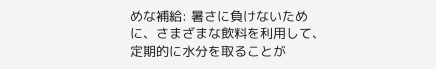めな補給: 暑さに負けないために、さまざまな飲料を利用して、定期的に水分を取ることが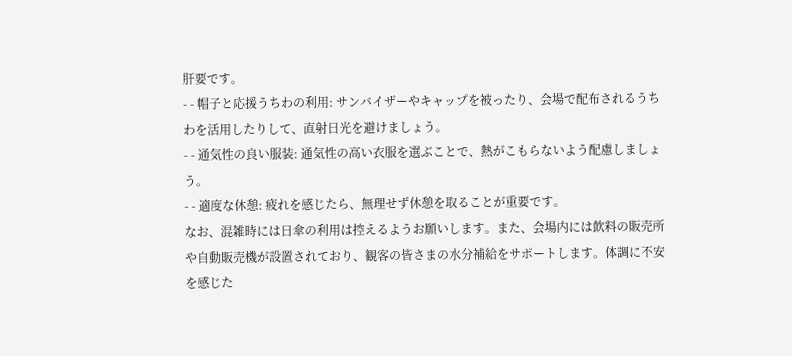肝要です。
- - 帽子と応援うちわの利用: サンバイザーやキャップを被ったり、会場で配布されるうちわを活用したりして、直射日光を避けましょう。
- - 通気性の良い服装: 通気性の高い衣服を選ぶことで、熱がこもらないよう配慮しましょう。
- - 適度な休憩: 疲れを感じたら、無理せず休憩を取ることが重要です。
なお、混雑時には日傘の利用は控えるようお願いします。また、会場内には飲料の販売所や自動販売機が設置されており、観客の皆さまの水分補給をサポートします。体調に不安を感じた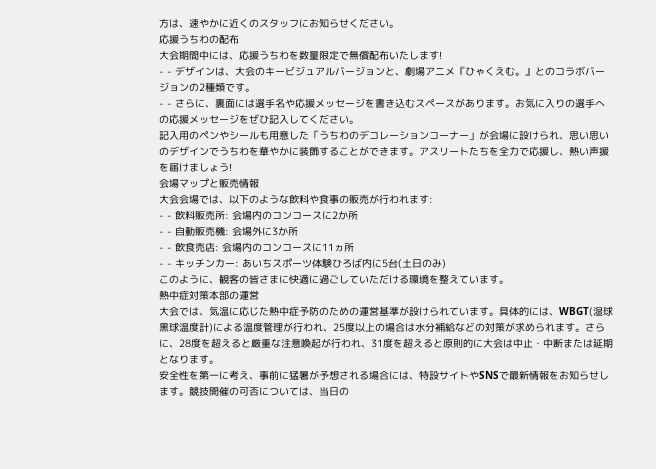方は、速やかに近くのスタッフにお知らせください。
応援うちわの配布
大会期間中には、応援うちわを数量限定で無償配布いたします!
- - デザインは、大会のキービジュアルバージョンと、劇場アニメ『ひゃくえむ。』とのコラボバージョンの2種類です。
- - さらに、裏面には選手名や応援メッセージを書き込むスペースがあります。お気に入りの選手への応援メッセージをぜひ記入してください。
記入用のペンやシールも用意した「うちわのデコレーションコーナー」が会場に設けられ、思い思いのデザインでうちわを華やかに装飾することができます。アスリートたちを全力で応援し、熱い声援を届けましょう!
会場マップと販売情報
大会会場では、以下のような飲料や食事の販売が行われます:
- - 飲料販売所: 会場内のコンコースに2か所
- - 自動販売機: 会場外に3か所
- - 飲食売店: 会場内のコンコースに11ヵ所
- - キッチンカー: あいちスポーツ体験ひろば内に5台(土日のみ)
このように、観客の皆さまに快適に過ごしていただける環境を整えています。
熱中症対策本部の運営
大会では、気温に応じた熱中症予防のための運営基準が設けられています。具体的には、WBGT(湿球黒球温度計)による温度管理が行われ、25度以上の場合は水分補給などの対策が求められます。さらに、28度を超えると厳重な注意喚起が行われ、31度を超えると原則的に大会は中止・中断または延期となります。
安全性を第一に考え、事前に猛暑が予想される場合には、特設サイトやSNSで最新情報をお知らせします。競技開催の可否については、当日の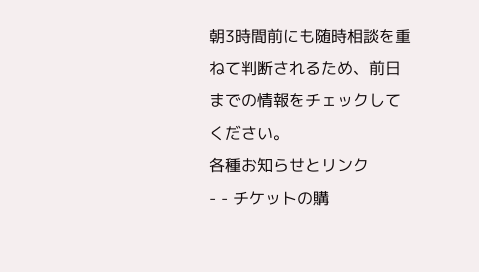朝3時間前にも随時相談を重ねて判断されるため、前日までの情報をチェックしてください。
各種お知らせとリンク
- - チケットの購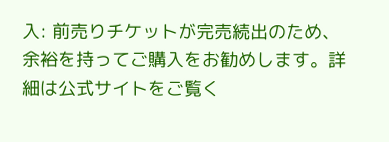入: 前売りチケットが完売続出のため、余裕を持ってご購入をお勧めします。詳細は公式サイトをご覧く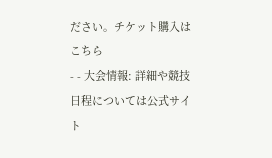ださい。チケット購入はこちら
- - 大会情報: 詳細や競技日程については公式サイト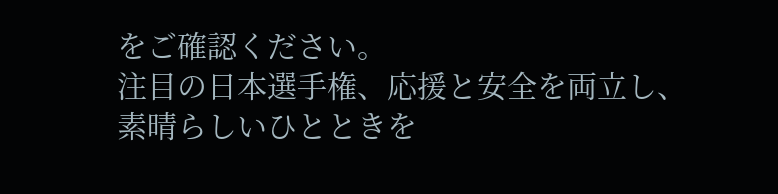をご確認ください。
注目の日本選手権、応援と安全を両立し、素晴らしいひとときを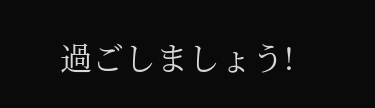過ごしましょう!